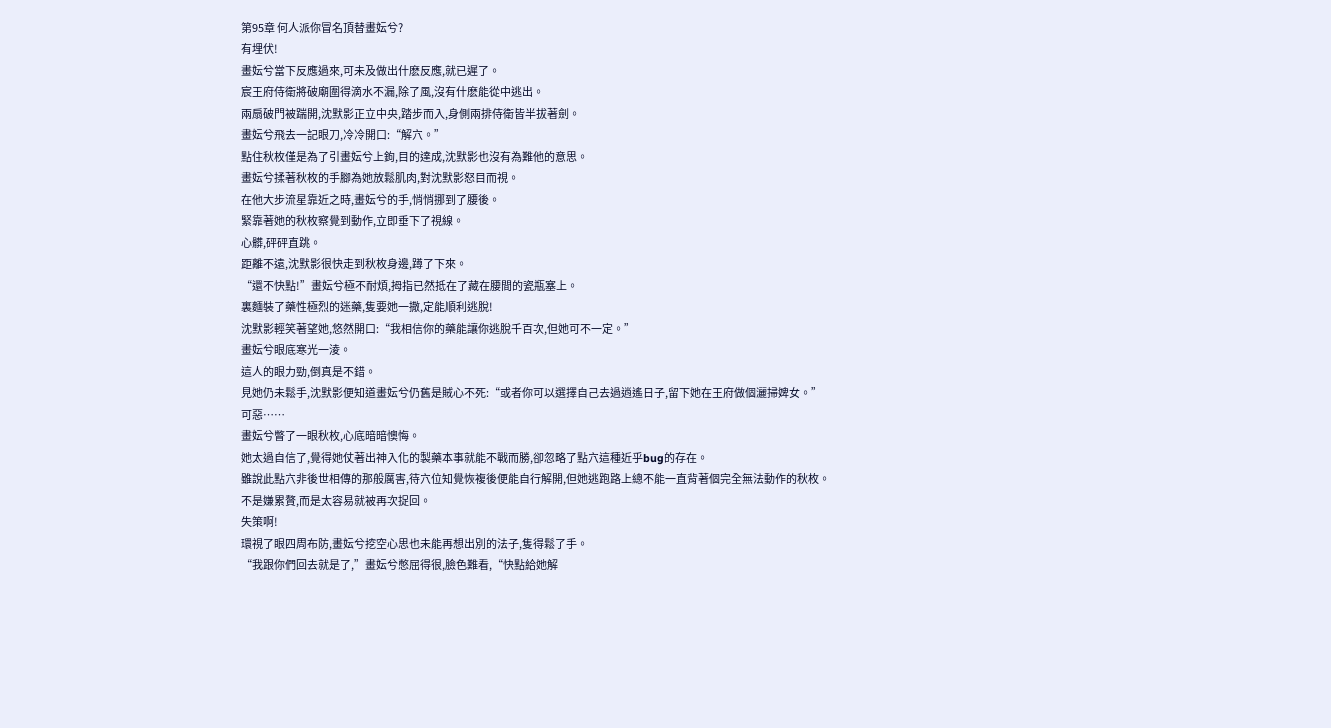第95章 何人派你冒名頂替畫妘兮?
有埋伏!
畫妘兮當下反應過來,可未及做出什麽反應,就已遲了。
宸王府侍衛將破廟圍得滴水不漏,除了風,沒有什麽能從中逃出。
兩扇破門被踹開,沈默影正立中央,踏步而入,身側兩排侍衛皆半拔著劍。
畫妘兮飛去一記眼刀,冷冷開口:“解穴。”
點住秋枚僅是為了引畫妘兮上鉤,目的達成,沈默影也沒有為難他的意思。
畫妘兮揉著秋枚的手腳為她放鬆肌肉,對沈默影怒目而視。
在他大步流星靠近之時,畫妘兮的手,悄悄挪到了腰後。
緊靠著她的秋枚察覺到動作,立即垂下了視線。
心髒,砰砰直跳。
距離不遠,沈默影很快走到秋枚身邊,蹲了下來。
“還不快點!”畫妘兮極不耐煩,拇指已然抵在了藏在腰間的瓷瓶塞上。
裏麵裝了藥性極烈的迷藥,隻要她一撒,定能順利逃脫!
沈默影輕笑著望她,悠然開口:“我相信你的藥能讓你逃脫千百次,但她可不一定。”
畫妘兮眼底寒光一淩。
這人的眼力勁,倒真是不錯。
見她仍未鬆手,沈默影便知道畫妘兮仍舊是賊心不死:“或者你可以選擇自己去過逍遙日子,留下她在王府做個灑掃婢女。”
可惡……
畫妘兮瞥了一眼秋枚,心底暗暗懊悔。
她太過自信了,覺得她仗著出神入化的製藥本事就能不戰而勝,卻忽略了點穴這種近乎bug的存在。
雖說此點穴非後世相傳的那般厲害,待穴位知覺恢複後便能自行解開,但她逃跑路上總不能一直背著個完全無法動作的秋枚。
不是嫌累贅,而是太容易就被再次捉回。
失策啊!
環視了眼四周布防,畫妘兮挖空心思也未能再想出別的法子,隻得鬆了手。
“我跟你們回去就是了,”畫妘兮憋屈得很,臉色難看,“快點給她解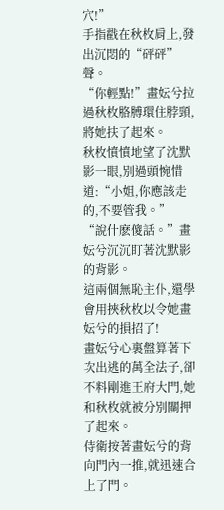穴!”
手指戳在秋枚肩上,發出沉悶的“砰砰”聲。
“你輕點!”畫妘兮拉過秋枚胳膊環住脖頸,將她扶了起來。
秋枚憤憤地望了沈默影一眼,別過頭惋惜道:“小姐,你應該走的,不要管我。”
“說什麽傻話。”畫妘兮沉沉盯著沈默影的背影。
這兩個無恥主仆,還學會用挾秋枚以令她畫妘兮的損招了!
畫妘兮心裏盤算著下次出逃的萬全法子,卻不料剛進王府大門,她和秋枚就被分別關押了起來。
侍衛按著畫妘兮的背向門內一推,就迅速合上了門。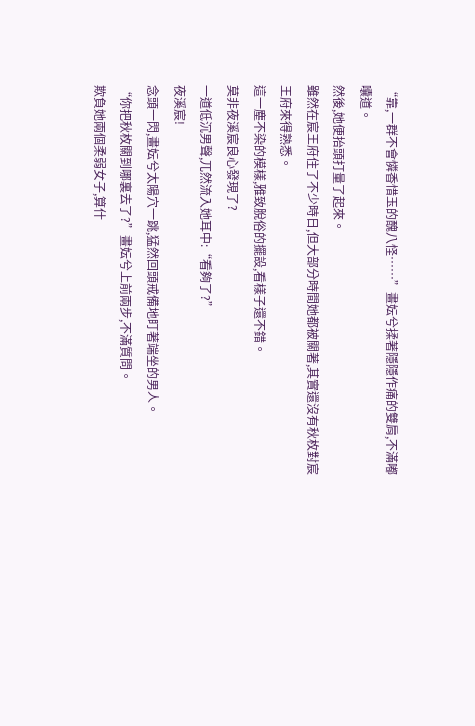“靠,一群不會憐香惜玉的醜八怪……”畫妘兮揉著隱隱作痛的雙肩,不滿嘟囔道。
然後,她便抬頭打量了起來。
雖然在宸王府住了不少時日,但大部分時間她都被關著,其實還沒有秋枚對宸王府來得熟悉。
這一塵不染的模樣,雅致脫俗的擺設,看樣子還不錯。
莫非夜溪宸良心發現了?
一道低沉男聲,兀然流入她耳中:“看夠了?”
夜溪宸!
念頭一閃,畫妘兮太陽穴一跳,猛然回頭戒備地盯著端坐的男人。
“你把秋枚關到哪裏去了?”畫妘兮上前兩步,不滿質問。
欺負她兩個柔弱女子,算什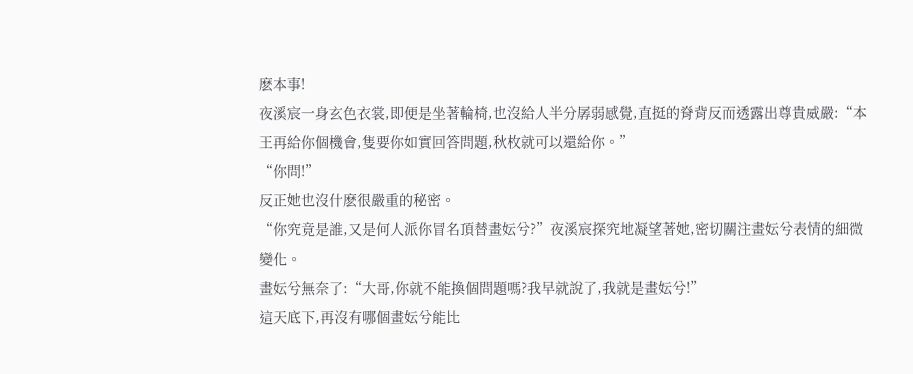麽本事!
夜溪宸一身玄色衣裳,即便是坐著輪椅,也沒給人半分孱弱感覺,直挺的脊背反而透露出尊貴威嚴:“本王再給你個機會,隻要你如實回答問題,秋枚就可以還給你。”
“你問!”
反正她也沒什麽很嚴重的秘密。
“你究竟是誰,又是何人派你冒名頂替畫妘兮?”夜溪宸探究地凝望著她,密切關注畫妘兮表情的細微變化。
畫妘兮無奈了:“大哥,你就不能換個問題嗎?我早就說了,我就是畫妘兮!”
這天底下,再沒有哪個畫妘兮能比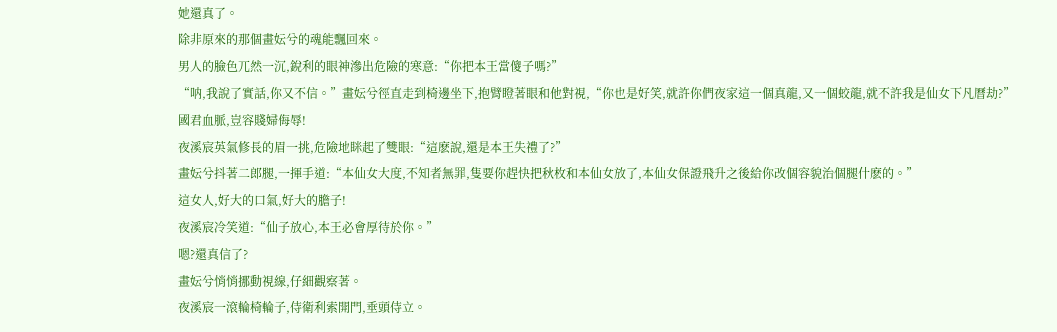她還真了。
除非原來的那個畫妘兮的魂能飄回來。
男人的臉色兀然一沉,銳利的眼神滲出危險的寒意:“你把本王當傻子嗎?”
“呐,我說了實話,你又不信。”畫妘兮徑直走到椅邊坐下,抱臂瞪著眼和他對視,“你也是好笑,就許你們夜家這一個真龍,又一個蛟龍,就不許我是仙女下凡曆劫?”
國君血脈,豈容賤婦侮辱!
夜溪宸英氣修長的眉一挑,危險地眯起了雙眼:“這麽說,還是本王失禮了?”
畫妘兮抖著二郎腿,一揮手道:“本仙女大度,不知者無罪,隻要你趕快把秋枚和本仙女放了,本仙女保證飛升之後給你改個容貌治個腿什麽的。”
這女人,好大的口氣,好大的膽子!
夜溪宸冷笑道:“仙子放心,本王必會厚待於你。”
嗯?還真信了?
畫妘兮悄悄挪動視線,仔細觀察著。
夜溪宸一滾輪椅輪子,侍衛利索開門,垂頭侍立。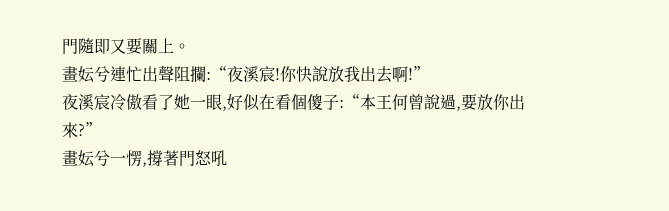門隨即又要關上。
畫妘兮連忙出聲阻攔:“夜溪宸!你快說放我出去啊!”
夜溪宸冷傲看了她一眼,好似在看個傻子:“本王何曾說過,要放你出來?”
畫妘兮一愣,撐著門怒吼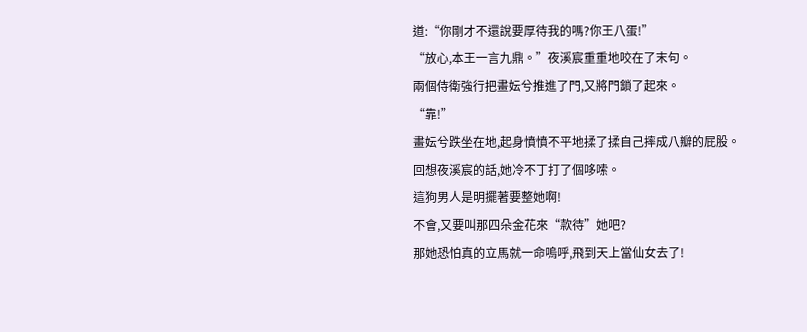道:“你剛才不還說要厚待我的嗎?你王八蛋!”
“放心,本王一言九鼎。”夜溪宸重重地咬在了末句。
兩個侍衛強行把畫妘兮推進了門,又將門鎖了起來。
“靠!”
畫妘兮跌坐在地,起身憤憤不平地揉了揉自己摔成八瓣的屁股。
回想夜溪宸的話,她冷不丁打了個哆嗦。
這狗男人是明擺著要整她啊!
不會,又要叫那四朵金花來“款待”她吧?
那她恐怕真的立馬就一命嗚呼,飛到天上當仙女去了!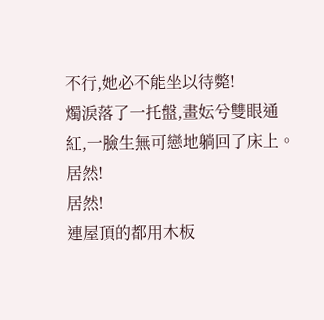不行,她必不能坐以待斃!
燭淚落了一托盤,畫妘兮雙眼通紅,一臉生無可戀地躺回了床上。
居然!
居然!
連屋頂的都用木板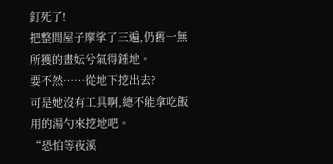釘死了!
把整間屋子摩挲了三遍,仍舊一無所獲的畫妘兮氣得錘地。
要不然……從地下挖出去?
可是她沒有工具啊,總不能拿吃飯用的湯勺來挖地吧。
“恐怕等夜溪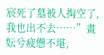宸死了墓被人掏空了,我也出不去……”畫妘兮疲憊不堪,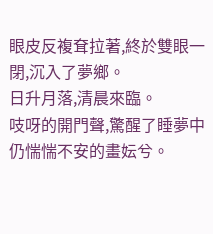眼皮反複耷拉著,終於雙眼一閉,沉入了夢鄉。
日升月落,清晨來臨。
吱呀的開門聲,驚醒了睡夢中仍惴惴不安的畫妘兮。